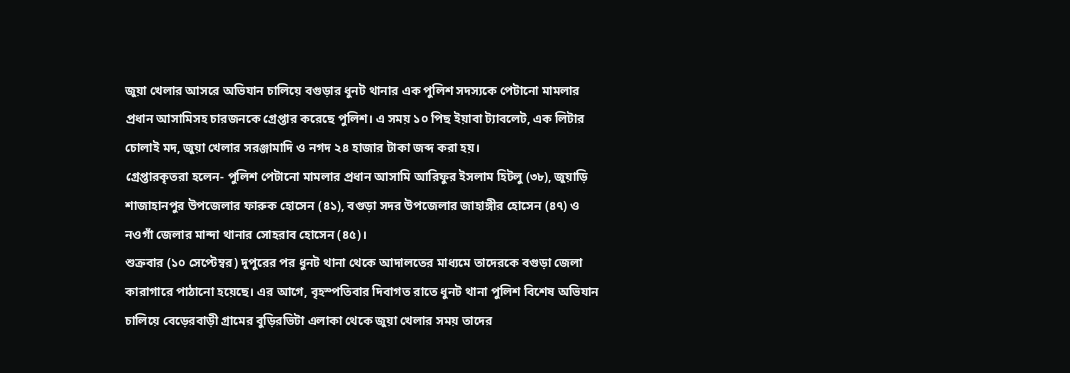জুয়া খেলার আসরে অভিযান চালিয়ে বগুড়ার ধুনট থানার এক পুলিশ সদস্যকে পেটানো মামলার প্রধান আসামিসহ চারজনকে গ্রেপ্তার করেছে পুলিশ। এ সময় ১০ পিছ ইয়াবা ট্যাবলেট, এক লিটার চোলাই মদ, জুয়া খেলার সরঞ্জামাদি ও নগদ ২৪ হাজার টাকা জব্দ করা হয়।
গ্রেপ্তারকৃতরা হলেন- পুলিশ পেটানো মামলার প্রধান আসামি আরিফুর ইসলাম হিটলু (৩৮), জুয়াড়ি শাজাহানপুর উপজেলার ফারুক হোসেন (৪১), বগুড়া সদর উপজেলার জাহাঙ্গীর হোসেন (৪৭) ও নওগাঁ জেলার মান্দা থানার সোহরাব হোসেন (৪৫)।
শুক্রবার (১০ সেপ্টেম্বর) দুপুরের পর ধুনট থানা থেকে আদালতের মাধ্যমে তাদেরকে বগুড়া জেলা কারাগারে পাঠানো হয়েছে। এর আগে, বৃহস্পতিবার দিবাগত রাতে ধুনট থানা পুলিশ বিশেষ অভিযান চালিয়ে বেড়েরবাড়ী গ্রামের বুড়িরভিটা এলাকা থেকে জুয়া খেলার সময় তাদের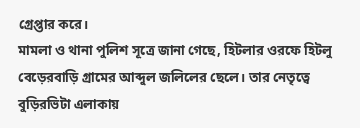গ্রেপ্তার করে।
মামলা ও থানা পুলিশ সূত্রে জানা গেছে, হিটলার ওরফে হিটলু বেড়েরবাড়ি গ্রামের আব্দুল জলিলের ছেলে। তার নেতৃত্বে বুড়িরভিটা এলাকায়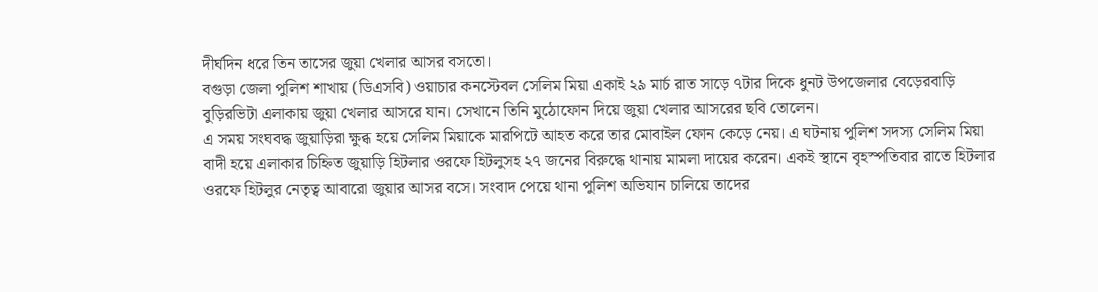দীর্ঘদিন ধরে তিন তাসের জুয়া খেলার আসর বসতো।
বগুড়া জেলা পুলিশ শাখায় (ডিএসবি) ওয়াচার কনস্টেবল সেলিম মিয়া একাই ২৯ মার্চ রাত সাড়ে ৭টার দিকে ধুনট উপজেলার বেড়েরবাড়ি বুড়িরভিটা এলাকায় জুয়া খেলার আসরে যান। সেখানে তিনি মুঠোফোন দিয়ে জুয়া খেলার আসরের ছবি তোলেন।
এ সময় সংঘবদ্ধ জুয়াড়িরা ক্ষুব্ধ হয়ে সেলিম মিয়াকে মারপিটে আহত করে তার মোবাইল ফোন কেড়ে নেয়। এ ঘটনায় পুলিশ সদস্য সেলিম মিয়া বাদী হয়ে এলাকার চিহ্নিত জুয়াড়ি হিটলার ওরফে হিটলুসহ ২৭ জনের বিরুদ্ধে থানায় মামলা দায়ের করেন। একই স্থানে বৃহস্পতিবার রাতে হিটলার ওরফে হিটলুর নেতৃত্ব আবারো জুয়ার আসর বসে। সংবাদ পেয়ে থানা পুলিশ অভিযান চালিয়ে তাদের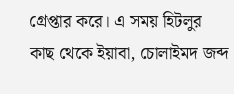গ্রেপ্তার করে। এ সময় হিটলুর কাছ থেকে ইয়াবা, চোলাইমদ জব্দ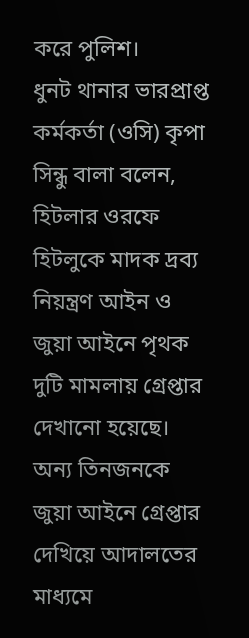করে পুলিশ।
ধুনট থানার ভারপ্রাপ্ত কর্মকর্তা (ওসি) কৃপা সিন্ধু বালা বলেন, হিটলার ওরফে হিটলুকে মাদক দ্রব্য নিয়ন্ত্রণ আইন ও জুয়া আইনে পৃথক দুটি মামলায় গ্রেপ্তার দেখানো হয়েছে। অন্য তিনজনকে জুয়া আইনে গ্রেপ্তার দেখিয়ে আদালতের মাধ্যমে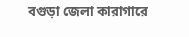বগুড়া জেলা কারাগারে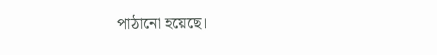পাঠানো হয়েছে।